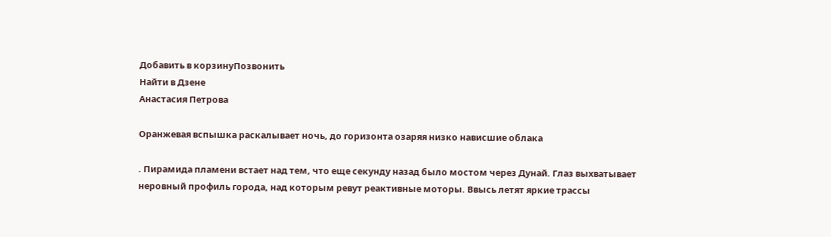Добавить в корзинуПозвонить
Найти в Дзене
Анастасия Петрова

Оранжевая вспышка раскалывает ночь, до горизонта озаряя низко нависшие облака

. Пирамида пламени встает над тем, что еще секунду назад было мостом через Дунай. Глаз выхватывает неровный профиль города, над которым ревут реактивные моторы. Ввысь летят яркие трассы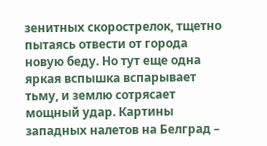зенитных скорострелок, тщетно пытаясь отвести от города новую беду. Но тут еще одна яркая вспышка вспарывает тьму, и землю сотрясает мощный удар. Картины западных налетов на Белград –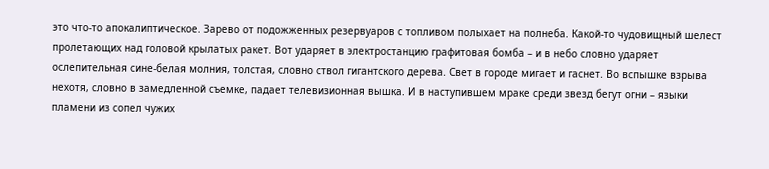это что-то апокалиптическое. Зарево от подожженных резервуаров с топливом полыхает на полнеба. Какой-то чудовищный шелест пролетающих над головой крылатых ракет. Вот ударяет в электростанцию графитовая бомба – и в небо словно ударяет ослепительная сине-белая молния, толстая, словно ствол гигантского дерева. Свет в городе мигает и гаснет. Во вспышке взрыва нехотя, словно в замедленной съемке, падает телевизионная вышка. И в наступившем мраке среди звезд бегут огни – языки пламени из сопел чужих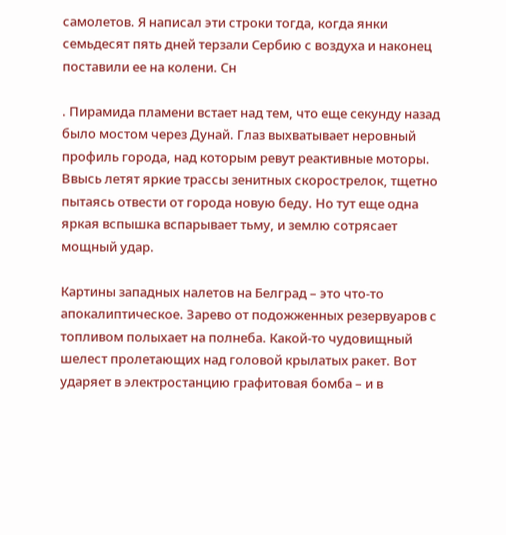самолетов. Я написал эти строки тогда, когда янки семьдесят пять дней терзали Сербию с воздуха и наконец поставили ее на колени. Сн

. Пирамида пламени встает над тем, что еще секунду назад было мостом через Дунай. Глаз выхватывает неровный профиль города, над которым ревут реактивные моторы. Ввысь летят яркие трассы зенитных скорострелок, тщетно пытаясь отвести от города новую беду. Но тут еще одна яркая вспышка вспарывает тьму, и землю сотрясает мощный удар.

Картины западных налетов на Белград – это что-то апокалиптическое. Зарево от подожженных резервуаров с топливом полыхает на полнеба. Какой-то чудовищный шелест пролетающих над головой крылатых ракет. Вот ударяет в электростанцию графитовая бомба – и в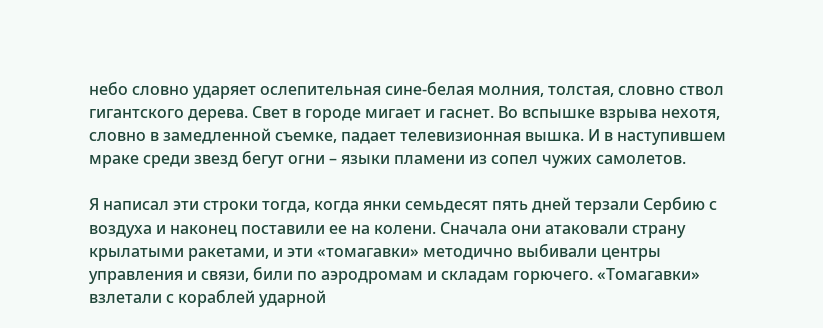небо словно ударяет ослепительная сине-белая молния, толстая, словно ствол гигантского дерева. Свет в городе мигает и гаснет. Во вспышке взрыва нехотя, словно в замедленной съемке, падает телевизионная вышка. И в наступившем мраке среди звезд бегут огни – языки пламени из сопел чужих самолетов.

Я написал эти строки тогда, когда янки семьдесят пять дней терзали Сербию с воздуха и наконец поставили ее на колени. Сначала они атаковали страну крылатыми ракетами, и эти «томагавки» методично выбивали центры управления и связи, били по аэродромам и складам горючего. «Томагавки» взлетали с кораблей ударной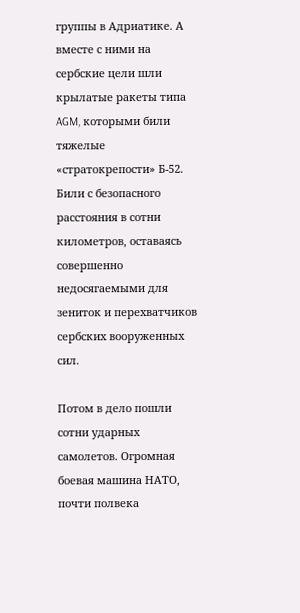группы в Адриатике. А вместе с ними на сербские цели шли крылатые ракеты типа AGM, которыми били тяжелые «стратокрепости» Б-52. Били с безопасного расстояния в сотни километров, оставаясь совершенно недосягаемыми для зениток и перехватчиков сербских вооруженных сил.

Потом в дело пошли сотни ударных самолетов. Огромная боевая машина НАТО, почти полвека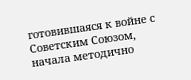готовившаяся к войне с Советским Союзом, начала методично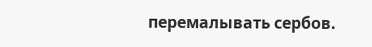перемалывать сербов.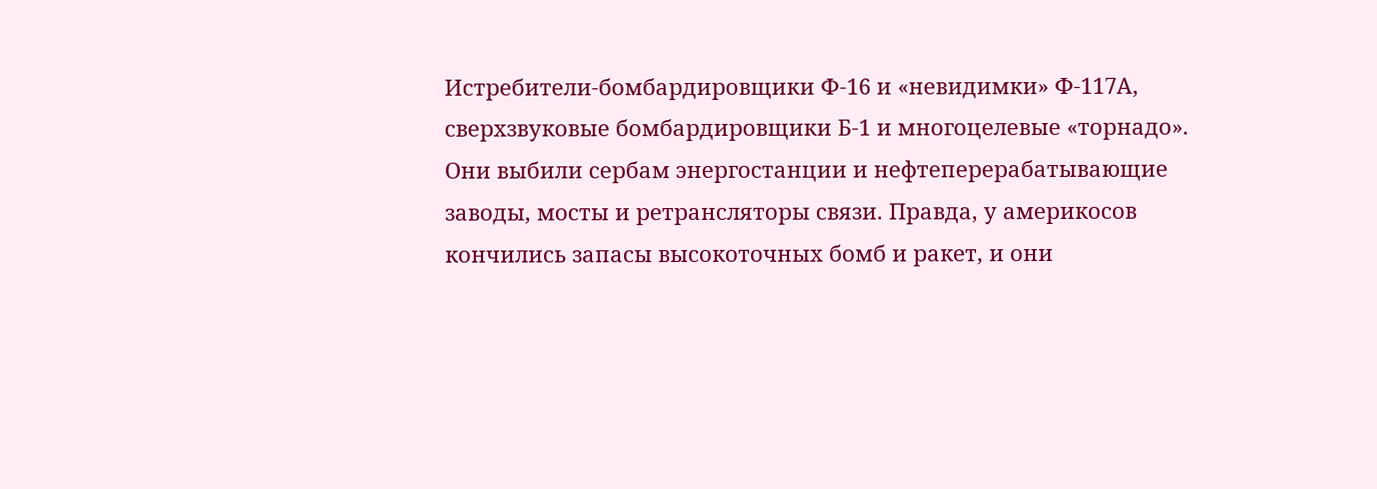Истребители-бомбардировщики Ф-16 и «невидимки» Ф-117А, сверхзвуковые бомбардировщики Б-1 и многоцелевые «торнадо». Они выбили сербам энергостанции и нефтеперерабатывающие заводы, мосты и ретрансляторы связи. Правда, у америкосов кончились запасы высокоточных бомб и ракет, и они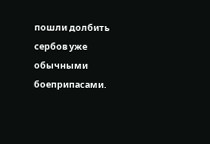пошли долбить сербов уже обычными боеприпасами.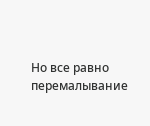Но все равно перемалывание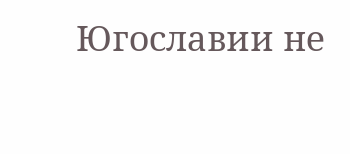Югославии не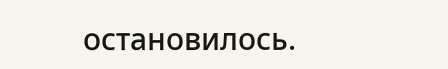остановилось.